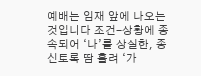예배는 임재 앞에 나오는 것입니다 조건-상황에 종속되어 ‘나’를 상실한, 종신토록 땀 흘려 ‘가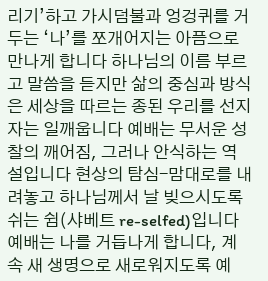리기’하고 가시덤불과 엉겅퀴를 거두는 ‘나’를 쪼개어지는 아픔으로 만나게 합니다 하나님의 이름 부르고 말씀을 듣지만 삶의 중심과 방식은 세상을 따르는 종된 우리를 선지자는 일깨웁니다 예배는 무서운 성찰의 깨어짐, 그러나 안식하는 역설입니다 현상의 탐심-맘대로를 내려놓고 하나님께서 날 빚으시도록 쉬는 쉼(샤베트 re-selfed)입니다 예배는 나를 거듭나게 합니다, 계속 새 생명으로 새로워지도록 예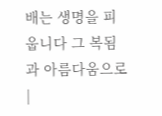배는 생명을 피웁니다 그 복됨과 아름다움으로 |